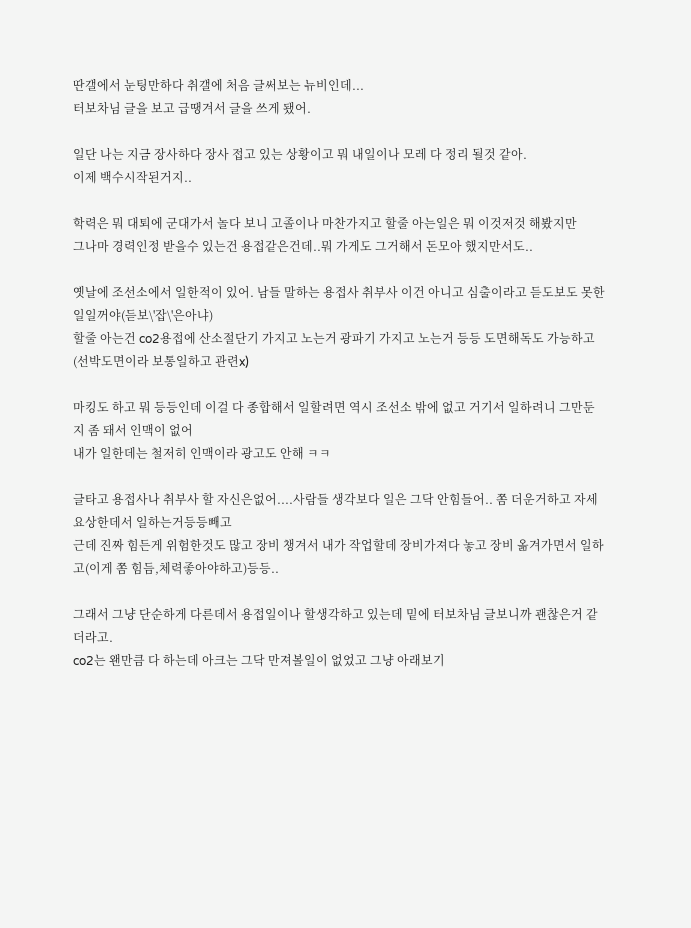딴갤에서 눈팅만하다 취갤에 처음 글써보는 뉴비인데...
터보차님 글을 보고 급땡겨서 글을 쓰게 됐어.

일단 나는 지금 장사하다 장사 접고 있는 상황이고 뭐 내일이나 모레 다 정리 될것 같아.
이제 백수시작된거지..

학력은 뭐 대퇴에 군대가서 놀다 보니 고졸이나 마찬가지고 할줄 아는일은 뭐 이것저것 해봤지만
그나마 경력인정 받을수 있는건 용접같은건데..뭐 가게도 그거해서 돈모아 했지만서도..

옛날에 조선소에서 일한적이 있어. 남들 말하는 용접사 취부사 이건 아니고 심출이라고 듣도보도 못한일일꺼야(듣보\'잡\'은아냐)
할줄 아는건 co2용접에 산소절단기 가지고 노는거 광파기 가지고 노는거 등등 도면해독도 가능하고(선박도면이라 보통일하고 관련x)

마킹도 하고 뭐 등등인데 이걸 다 종합해서 일할려면 역시 조선소 밖에 없고 거기서 일하려니 그만둔지 좀 돼서 인맥이 없어
내가 일한데는 철저히 인맥이라 광고도 안해 ㅋㅋ

글타고 용접사나 취부사 할 자신은없어....사람들 생각보다 일은 그닥 안힘들어.. 쫌 더운거하고 자세 요상한데서 일하는거등등빼고
근데 진짜 힘든게 위험한것도 많고 장비 챙겨서 내가 작업할데 장비가져다 놓고 장비 옮겨가면서 일하고(이게 쫌 힘듬,체력좋아야하고)등등..

그래서 그냥 단순하게 다른데서 용접일이나 할생각하고 있는데 밑에 터보차님 글보니까 괜찮은거 같더라고.
co2는 왠만큼 다 하는데 아크는 그닥 만져볼일이 없었고 그냥 아래보기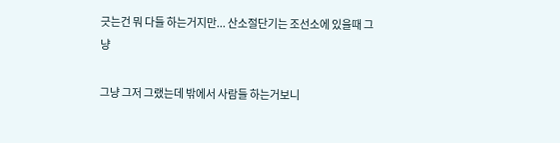긋는건 뭐 다들 하는거지만... 산소절단기는 조선소에 있을때 그냥

그냥 그저 그랬는데 밖에서 사람들 하는거보니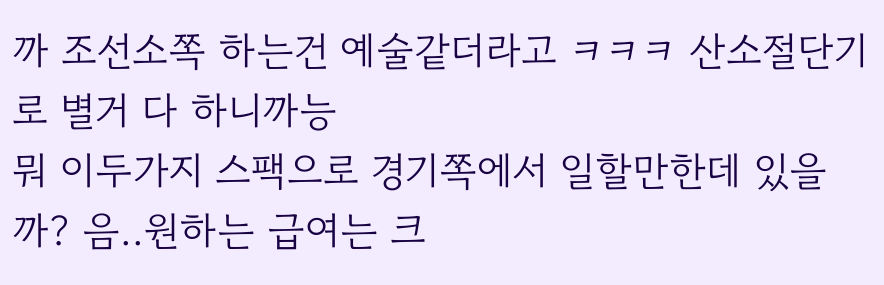까 조선소쪽 하는건 예술같더라고 ㅋㅋㅋ 산소절단기로 별거 다 하니까능
뭐 이두가지 스팩으로 경기쪽에서 일할만한데 있을까? 음..원하는 급여는 크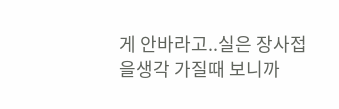게 안바라고..실은 장사접을생각 가질때 보니까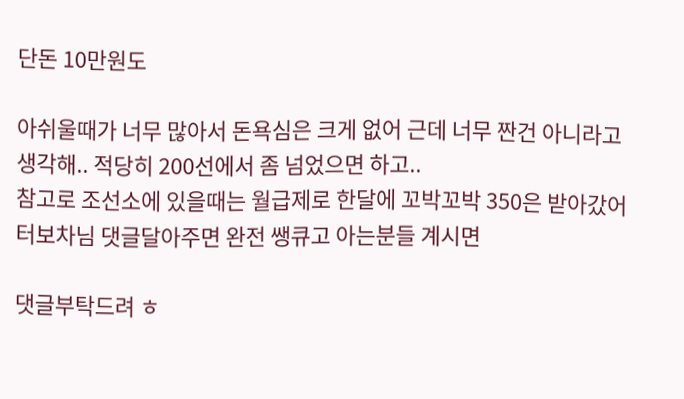단돈 10만원도

아쉬울때가 너무 많아서 돈욕심은 크게 없어 근데 너무 짠건 아니라고 생각해.. 적당히 200선에서 좀 넘었으면 하고..
참고로 조선소에 있을때는 월급제로 한달에 꼬박꼬박 350은 받아갔어  터보차님 댓글달아주면 완전 쌩큐고 아는분들 계시면

댓글부탁드려 ㅎ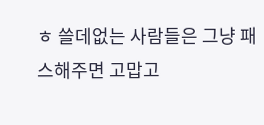ㅎ 쓸데없는 사람들은 그냥 패스해주면 고맙고